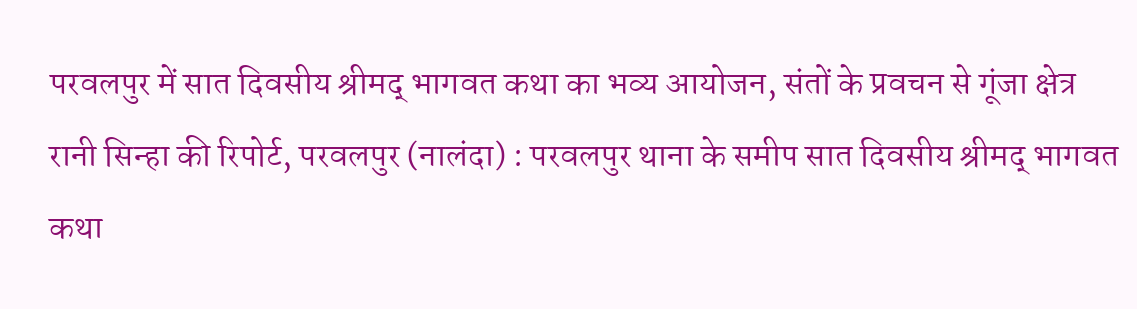परवलपुर में सात दिवसीय श्रीमद् भागवत कथा का भव्य आयोजन, संतों के प्रवचन से गूंजा क्षेत्र
रानी सिन्हा की रिपोर्ट, परवलपुर (नालंदा) : परवलपुर थाना के समीप सात दिवसीय श्रीमद् भागवत कथा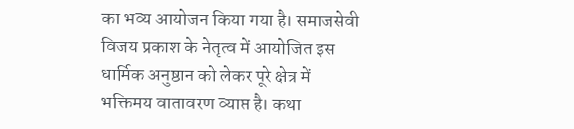का भव्य आयोजन किया गया है। समाजसेवी विजय प्रकाश के नेतृत्व में आयोजित इस धार्मिक अनुष्ठान को लेकर पूरे क्षेत्र में भक्तिमय वातावरण व्याप्त है। कथा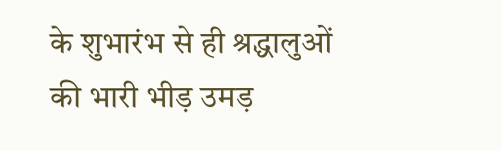के शुभारंभ से ही श्रद्धालुओं की भारी भीड़ उमड़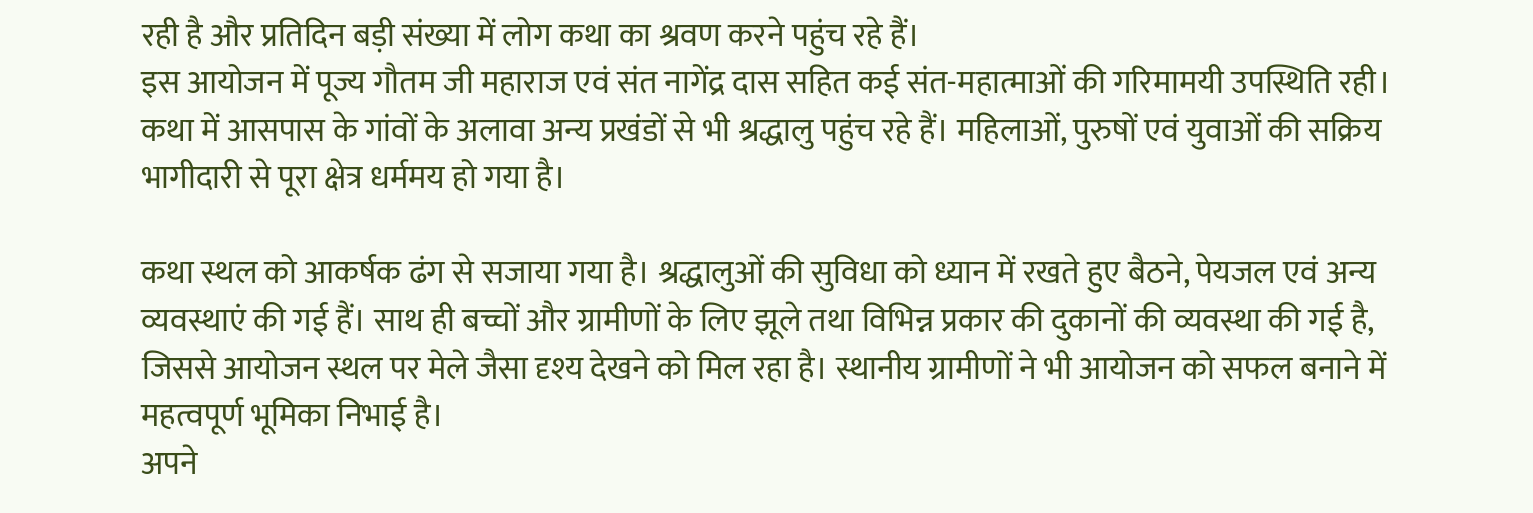रही है और प्रतिदिन बड़ी संख्या में लोग कथा का श्रवण करने पहुंच रहे हैं।
इस आयोजन में पूज्य गौतम जी महाराज एवं संत नागेंद्र दास सहित कई संत-महात्माओं की गरिमामयी उपस्थिति रही। कथा में आसपास के गांवों के अलावा अन्य प्रखंडों से भी श्रद्धालु पहुंच रहे हैं। महिलाओं, पुरुषों एवं युवाओं की सक्रिय भागीदारी से पूरा क्षेत्र धर्ममय हो गया है।

कथा स्थल को आकर्षक ढंग से सजाया गया है। श्रद्धालुओं की सुविधा को ध्यान में रखते हुए बैठने, पेयजल एवं अन्य व्यवस्थाएं की गई हैं। साथ ही बच्चों और ग्रामीणों के लिए झूले तथा विभिन्न प्रकार की दुकानों की व्यवस्था की गई है, जिससे आयोजन स्थल पर मेले जैसा दृश्य देखने को मिल रहा है। स्थानीय ग्रामीणों ने भी आयोजन को सफल बनाने में महत्वपूर्ण भूमिका निभाई है।
अपने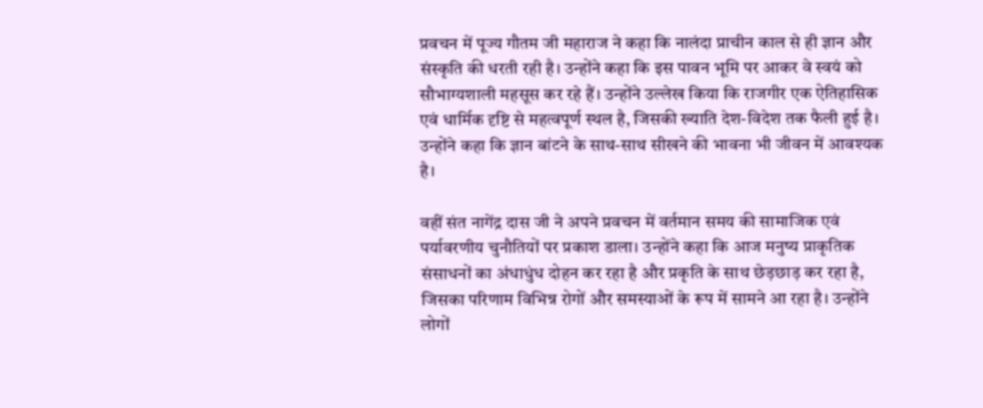प्रवचन में पूज्य गौतम जी महाराज ने कहा कि नालंदा प्राचीन काल से ही ज्ञान और संस्कृति की धरती रही है। उन्होंने कहा कि इस पावन भूमि पर आकर वे स्वयं को सौभाग्यशाली महसूस कर रहे हैं। उन्होंने उल्लेख किया कि राजगीर एक ऐतिहासिक एवं धार्मिक दृष्टि से महत्वपूर्ण स्थल है, जिसकी ख्याति देश-विदेश तक फैली हुई है। उन्होंने कहा कि ज्ञान बांटने के साथ-साथ सीखने की भावना भी जीवन में आवश्यक है।

वहीं संत नागेंद्र दास जी ने अपने प्रवचन में वर्तमान समय की सामाजिक एवं पर्यावरणीय चुनौतियों पर प्रकाश डाला। उन्होंने कहा कि आज मनुष्य प्राकृतिक संसाधनों का अंधाधुंध दोहन कर रहा है और प्रकृति के साथ छेड़छाड़ कर रहा है, जिसका परिणाम विभिन्न रोगों और समस्याओं के रूप में सामने आ रहा है। उन्होंने लोगों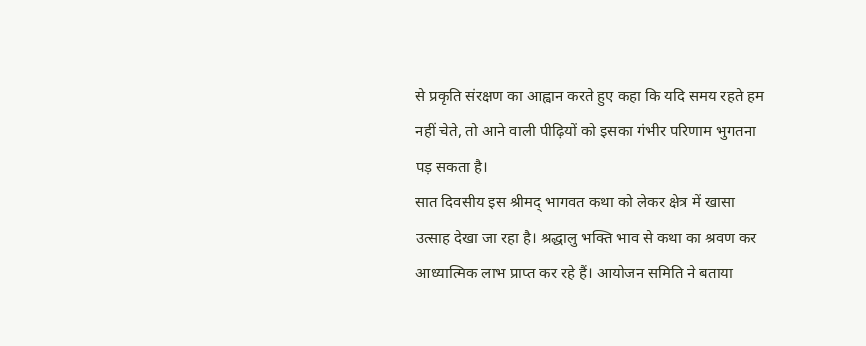से प्रकृति संरक्षण का आह्वान करते हुए कहा कि यदि समय रहते हम नहीं चेते, तो आने वाली पीढ़ियों को इसका गंभीर परिणाम भुगतना पड़ सकता है।
सात दिवसीय इस श्रीमद् भागवत कथा को लेकर क्षेत्र में खासा उत्साह देखा जा रहा है। श्रद्धालु भक्ति भाव से कथा का श्रवण कर आध्यात्मिक लाभ प्राप्त कर रहे हैं। आयोजन समिति ने बताया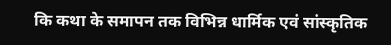कि कथा के समापन तक विभिन्न धार्मिक एवं सांस्कृतिक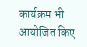कार्यक्रम भी आयोजित किए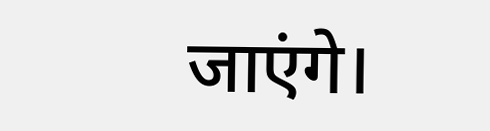जाएंगे।